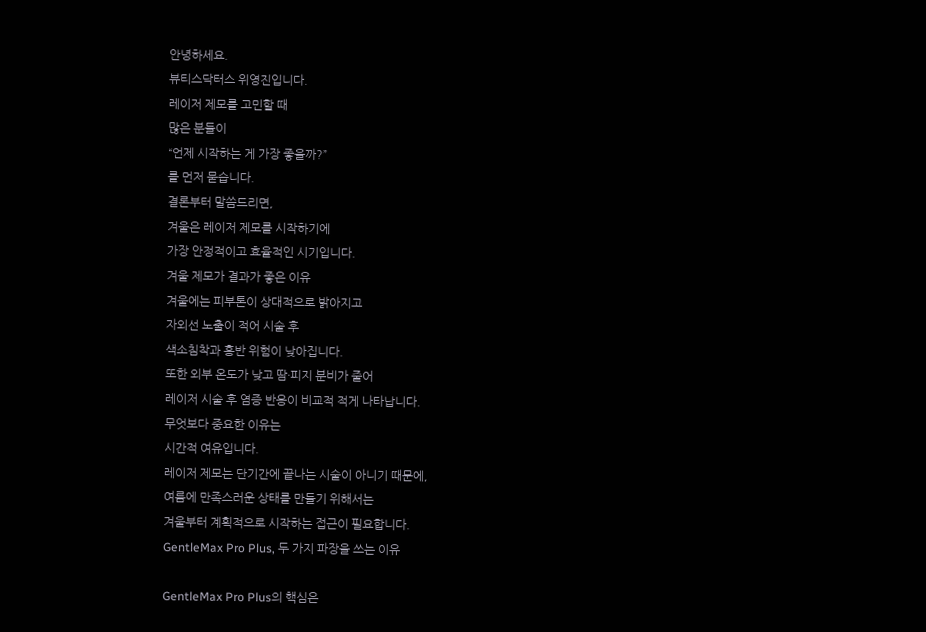안녕하세요.
뷰티스닥터스 위영진입니다.
레이저 제모를 고민할 때
많은 분들이
“언제 시작하는 게 가장 좋을까?”
를 먼저 묻습니다.
결론부터 말씀드리면,
겨울은 레이저 제모를 시작하기에
가장 안정적이고 효율적인 시기입니다.
겨울 제모가 결과가 좋은 이유
겨울에는 피부톤이 상대적으로 밝아지고
자외선 노출이 적어 시술 후
색소침착과 홍반 위험이 낮아집니다.
또한 외부 온도가 낮고 땀·피지 분비가 줄어
레이저 시술 후 염증 반응이 비교적 적게 나타납니다.
무엇보다 중요한 이유는
시간적 여유입니다.
레이저 제모는 단기간에 끝나는 시술이 아니기 때문에,
여름에 만족스러운 상태를 만들기 위해서는
겨울부터 계획적으로 시작하는 접근이 필요합니다.
GentleMax Pro Plus, 두 가지 파장을 쓰는 이유

GentleMax Pro Plus의 핵심은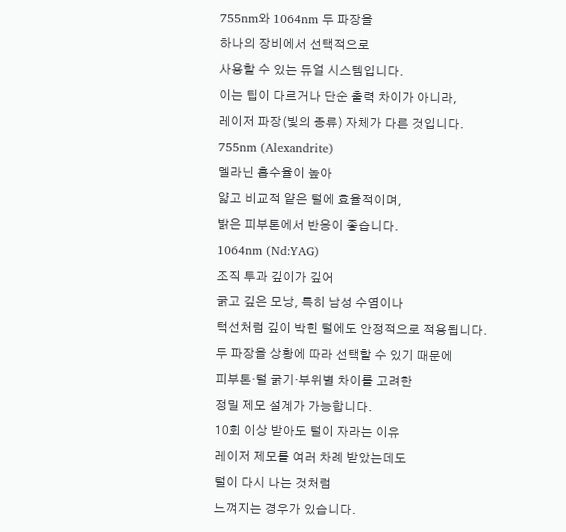755nm와 1064nm 두 파장을
하나의 장비에서 선택적으로
사용할 수 있는 듀얼 시스템입니다.
이는 팁이 다르거나 단순 출력 차이가 아니라,
레이저 파장(빛의 종류) 자체가 다른 것입니다.
755nm (Alexandrite)
멜라닌 흡수율이 높아
얇고 비교적 얕은 털에 효율적이며,
밝은 피부톤에서 반응이 좋습니다.
1064nm (Nd:YAG)
조직 투과 깊이가 깊어
굵고 깊은 모낭, 특히 남성 수염이나
턱선처럼 깊이 박힌 털에도 안정적으로 적용됩니다.
두 파장을 상황에 따라 선택할 수 있기 때문에
피부톤·털 굵기·부위별 차이를 고려한
정밀 제모 설계가 가능합니다.
10회 이상 받아도 털이 자라는 이유
레이저 제모를 여러 차례 받았는데도
털이 다시 나는 것처럼
느껴지는 경우가 있습니다.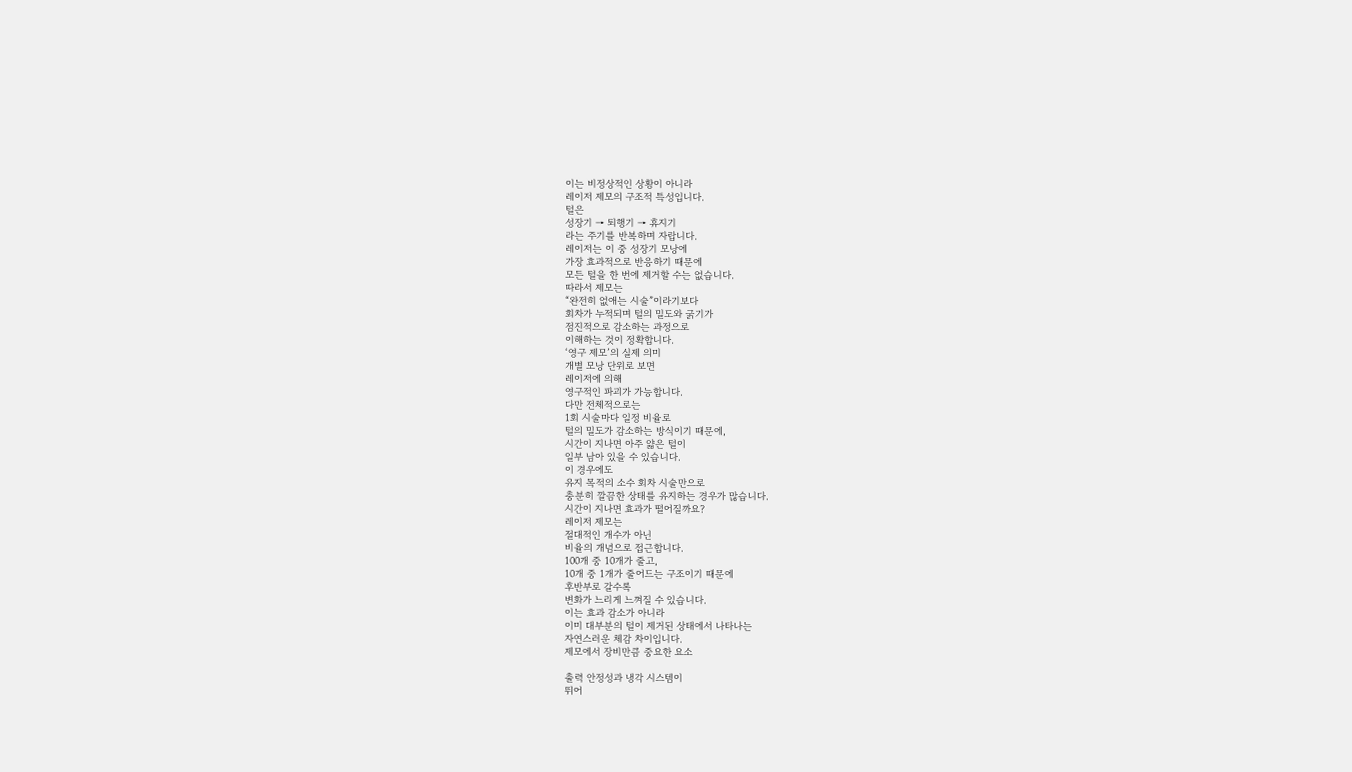이는 비정상적인 상황이 아니라
레이저 제모의 구조적 특성입니다.
털은
성장기 → 퇴행기 → 휴지기
라는 주기를 반복하며 자랍니다.
레이저는 이 중 성장기 모낭에
가장 효과적으로 반응하기 때문에
모든 털을 한 번에 제거할 수는 없습니다.
따라서 제모는
“완전히 없애는 시술”이라기보다
회차가 누적되며 털의 밀도와 굵기가
점진적으로 감소하는 과정으로
이해하는 것이 정확합니다.
‘영구 제모’의 실제 의미
개별 모낭 단위로 보면
레이저에 의해
영구적인 파괴가 가능합니다.
다만 전체적으로는
1회 시술마다 일정 비율로
털의 밀도가 감소하는 방식이기 때문에,
시간이 지나면 아주 얇은 털이
일부 남아 있을 수 있습니다.
이 경우에도
유지 목적의 소수 회차 시술만으로
충분히 깔끔한 상태를 유지하는 경우가 많습니다.
시간이 지나면 효과가 떨어질까요?
레이저 제모는
절대적인 개수가 아닌
비율의 개념으로 접근합니다.
100개 중 10개가 줄고,
10개 중 1개가 줄어드는 구조이기 때문에
후반부로 갈수록
변화가 느리게 느껴질 수 있습니다.
이는 효과 감소가 아니라
이미 대부분의 털이 제거된 상태에서 나타나는
자연스러운 체감 차이입니다.
제모에서 장비만큼 중요한 요소

출력 안정성과 냉각 시스템이
뛰어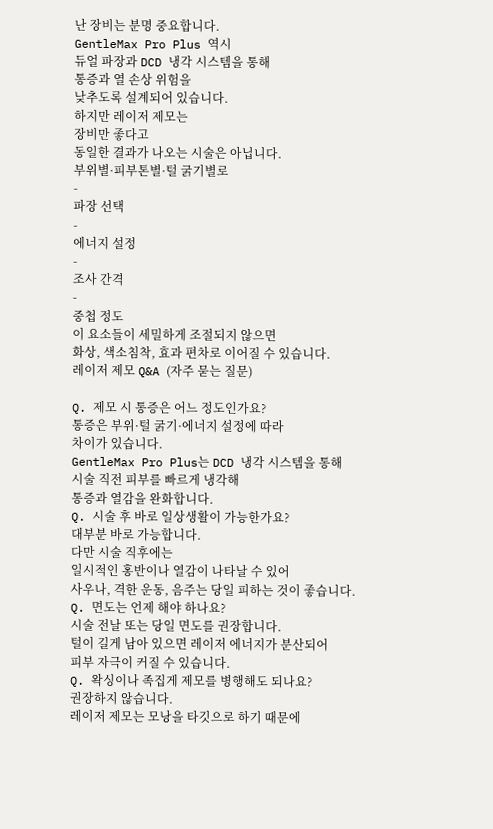난 장비는 분명 중요합니다.
GentleMax Pro Plus 역시
듀얼 파장과 DCD 냉각 시스템을 통해
통증과 열 손상 위험을
낮추도록 설계되어 있습니다.
하지만 레이저 제모는
장비만 좋다고
동일한 결과가 나오는 시술은 아닙니다.
부위별·피부톤별·털 굵기별로
-
파장 선택
-
에너지 설정
-
조사 간격
-
중첩 정도
이 요소들이 세밀하게 조절되지 않으면
화상, 색소침착, 효과 편차로 이어질 수 있습니다.
레이저 제모 Q&A (자주 묻는 질문)

Q. 제모 시 통증은 어느 정도인가요?
통증은 부위·털 굵기·에너지 설정에 따라
차이가 있습니다.
GentleMax Pro Plus는 DCD 냉각 시스템을 통해
시술 직전 피부를 빠르게 냉각해
통증과 열감을 완화합니다.
Q. 시술 후 바로 일상생활이 가능한가요?
대부분 바로 가능합니다.
다만 시술 직후에는
일시적인 홍반이나 열감이 나타날 수 있어
사우나, 격한 운동, 음주는 당일 피하는 것이 좋습니다.
Q. 면도는 언제 해야 하나요?
시술 전날 또는 당일 면도를 권장합니다.
털이 길게 남아 있으면 레이저 에너지가 분산되어
피부 자극이 커질 수 있습니다.
Q. 왁싱이나 족집게 제모를 병행해도 되나요?
권장하지 않습니다.
레이저 제모는 모낭을 타깃으로 하기 때문에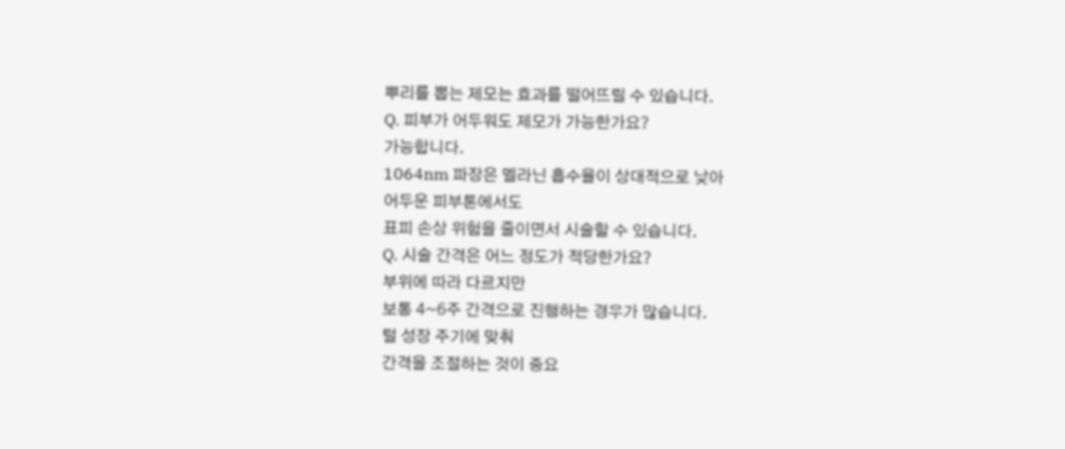뿌리를 뽑는 제모는 효과를 떨어뜨릴 수 있습니다.
Q. 피부가 어두워도 제모가 가능한가요?
가능합니다.
1064nm 파장은 멜라닌 흡수율이 상대적으로 낮아
어두운 피부톤에서도
표피 손상 위험을 줄이면서 시술할 수 있습니다.
Q. 시술 간격은 어느 정도가 적당한가요?
부위에 따라 다르지만
보통 4~6주 간격으로 진행하는 경우가 많습니다.
털 성장 주기에 맞춰
간격을 조절하는 것이 중요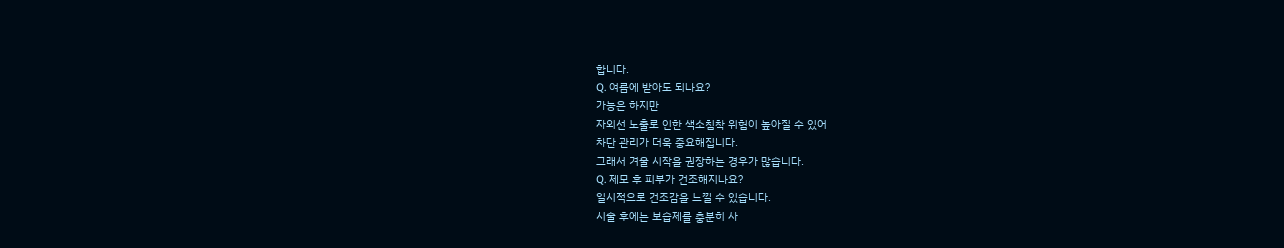합니다.
Q. 여름에 받아도 되나요?
가능은 하지만
자외선 노출로 인한 색소침착 위험이 높아질 수 있어
차단 관리가 더욱 중요해집니다.
그래서 겨울 시작을 권장하는 경우가 많습니다.
Q. 제모 후 피부가 건조해지나요?
일시적으로 건조감을 느낄 수 있습니다.
시술 후에는 보습제를 충분히 사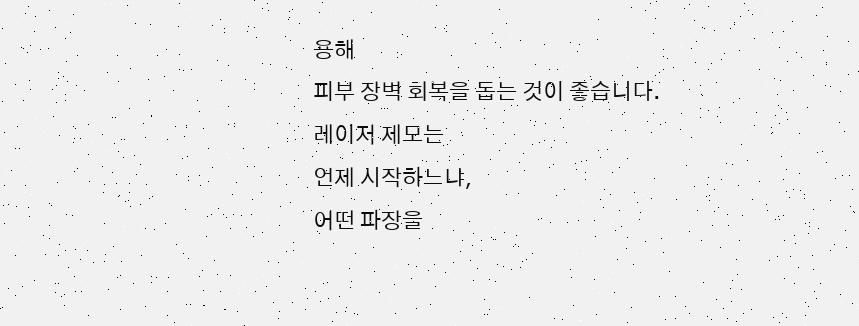용해
피부 장벽 회복을 돕는 것이 좋습니다.
레이저 제모는
언제 시작하느냐,
어떤 파장을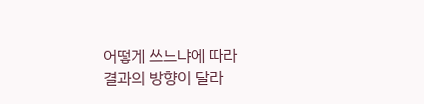어떻게 쓰느냐에 따라
결과의 방향이 달라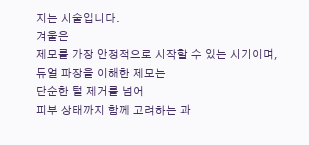지는 시술입니다.
겨울은
제모를 가장 안정적으로 시작할 수 있는 시기이며,
듀얼 파장을 이해한 제모는
단순한 털 제거를 넘어
피부 상태까지 함께 고려하는 과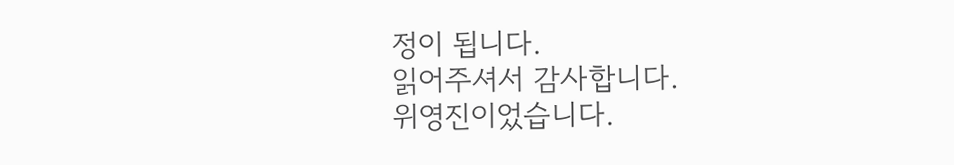정이 됩니다.
읽어주셔서 감사합니다.
위영진이었습니다.